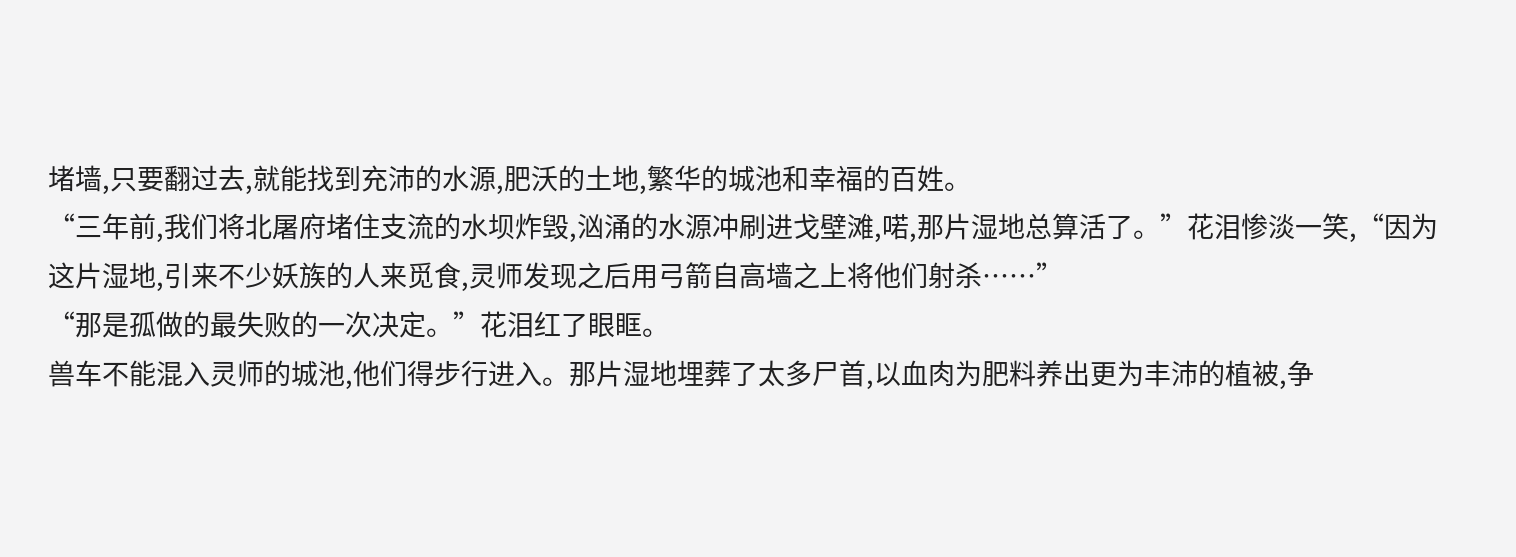堵墙,只要翻过去,就能找到充沛的水源,肥沃的土地,繁华的城池和幸福的百姓。
“三年前,我们将北屠府堵住支流的水坝炸毁,汹涌的水源冲刷进戈壁滩,喏,那片湿地总算活了。”花泪惨淡一笑,“因为这片湿地,引来不少妖族的人来觅食,灵师发现之后用弓箭自高墙之上将他们射杀……”
“那是孤做的最失败的一次决定。”花泪红了眼眶。
兽车不能混入灵师的城池,他们得步行进入。那片湿地埋葬了太多尸首,以血肉为肥料养出更为丰沛的植被,争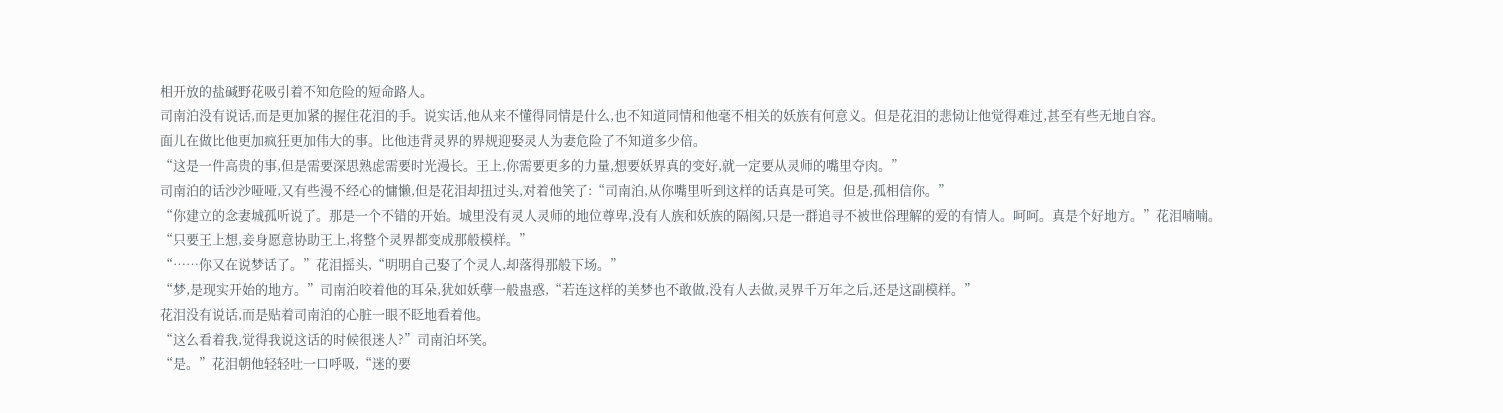相开放的盐碱野花吸引着不知危险的短命路人。
司南泊没有说话,而是更加紧的握住花泪的手。说实话,他从来不懂得同情是什么,也不知道同情和他毫不相关的妖族有何意义。但是花泪的悲恸让他觉得难过,甚至有些无地自容。
面儿在做比他更加疯狂更加伟大的事。比他违背灵界的界规迎娶灵人为妻危险了不知道多少倍。
“这是一件高贵的事,但是需要深思熟虑需要时光漫长。王上,你需要更多的力量,想要妖界真的变好,就一定要从灵师的嘴里夺肉。”
司南泊的话沙沙哑哑,又有些漫不经心的慵懒,但是花泪却扭过头,对着他笑了:“司南泊,从你嘴里听到这样的话真是可笑。但是,孤相信你。”
“你建立的念妻城孤听说了。那是一个不错的开始。城里没有灵人灵师的地位尊卑,没有人族和妖族的隔阂,只是一群追寻不被世俗理解的爱的有情人。呵呵。真是个好地方。”花泪喃喃。
“只要王上想,妾身愿意协助王上,将整个灵界都变成那般模样。”
“……你又在说梦话了。”花泪摇头,“明明自己娶了个灵人,却落得那般下场。”
“梦,是现实开始的地方。”司南泊咬着他的耳朵,犹如妖孽一般蛊惑,“若连这样的美梦也不敢做,没有人去做,灵界千万年之后,还是这副模样。”
花泪没有说话,而是贴着司南泊的心脏一眼不眨地看着他。
“这么看着我,觉得我说这话的时候很迷人?”司南泊坏笑。
“是。”花泪朝他轻轻吐一口呼吸,“迷的要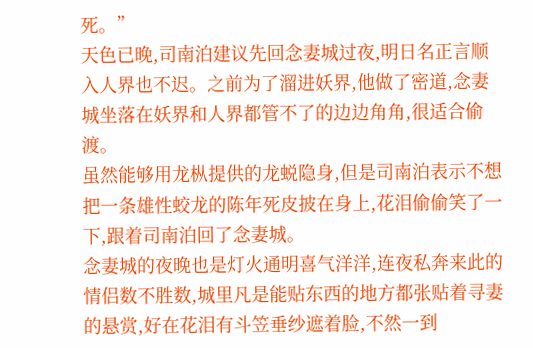死。”
天色已晚,司南泊建议先回念妻城过夜,明日名正言顺入人界也不迟。之前为了溜进妖界,他做了密道,念妻城坐落在妖界和人界都管不了的边边角角,很适合偷渡。
虽然能够用龙枞提供的龙蜕隐身,但是司南泊表示不想把一条雄性蛟龙的陈年死皮披在身上,花泪偷偷笑了一下,跟着司南泊回了念妻城。
念妻城的夜晚也是灯火通明喜气洋洋,连夜私奔来此的情侣数不胜数,城里凡是能贴东西的地方都张贴着寻妻的悬赏,好在花泪有斗笠垂纱遮着脸,不然一到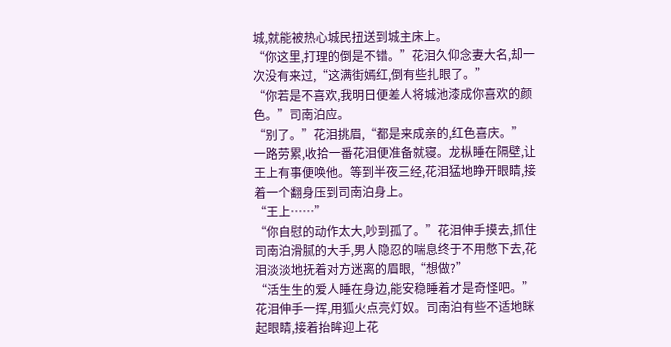城,就能被热心城民扭送到城主床上。
“你这里,打理的倒是不错。”花泪久仰念妻大名,却一次没有来过,“这满街嫣红,倒有些扎眼了。”
“你若是不喜欢,我明日便差人将城池漆成你喜欢的颜色。”司南泊应。
“别了。”花泪挑眉,“都是来成亲的,红色喜庆。”
一路劳累,收拾一番花泪便准备就寝。龙枞睡在隔壁,让王上有事便唤他。等到半夜三经,花泪猛地睁开眼睛,接着一个翻身压到司南泊身上。
“王上……”
“你自慰的动作太大,吵到孤了。”花泪伸手摸去,抓住司南泊滑腻的大手,男人隐忍的喘息终于不用憋下去,花泪淡淡地抚着对方迷离的眉眼,“想做?”
“活生生的爱人睡在身边,能安稳睡着才是奇怪吧。”
花泪伸手一挥,用狐火点亮灯奴。司南泊有些不适地眯起眼睛,接着抬眸迎上花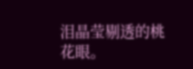泪晶莹剔透的桃花眼。